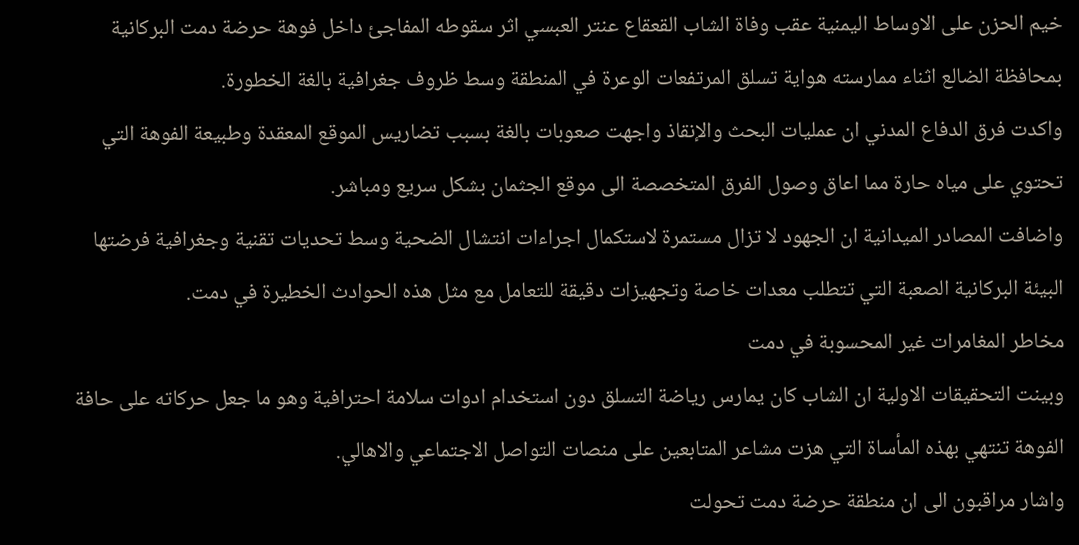خيم الحزن على الاوساط اليمنية عقب وفاة الشاب القعقاع عنتر العبسي اثر سقوطه المفاجئ داخل فوهة حرضة دمت البركانية بمحافظة الضالع اثناء ممارسته هواية تسلق المرتفعات الوعرة في المنطقة وسط ظروف جغرافية بالغة الخطورة.
واكدت فرق الدفاع المدني ان عمليات البحث والإنقاذ واجهت صعوبات بالغة بسبب تضاريس الموقع المعقدة وطبيعة الفوهة التي تحتوي على مياه حارة مما اعاق وصول الفرق المتخصصة الى موقع الجثمان بشكل سريع ومباشر.
واضافت المصادر الميدانية ان الجهود لا تزال مستمرة لاستكمال اجراءات انتشال الضحية وسط تحديات تقنية وجغرافية فرضتها البيئة البركانية الصعبة التي تتطلب معدات خاصة وتجهيزات دقيقة للتعامل مع مثل هذه الحوادث الخطيرة في دمت.
مخاطر المغامرات غير المحسوبة في دمت
وبينت التحقيقات الاولية ان الشاب كان يمارس رياضة التسلق دون استخدام ادوات سلامة احترافية وهو ما جعل حركاته على حافة الفوهة تنتهي بهذه المأساة التي هزت مشاعر المتابعين على منصات التواصل الاجتماعي والاهالي.
واشار مراقبون الى ان منطقة حرضة دمت تحولت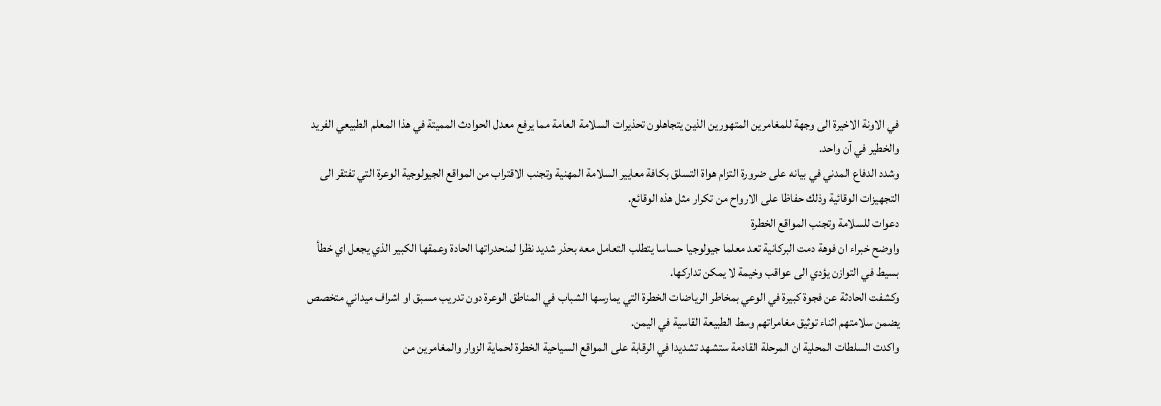في الاونة الاخيرة الى وجهة للمغامرين المتهورين الذين يتجاهلون تحذيرات السلامة العامة مما يرفع معدل الحوادث المميتة في هذا المعلم الطبيعي الفريد والخطير في آن واحد.
وشدد الدفاع المدني في بيانه على ضرورة التزام هواة التسلق بكافة معايير السلامة المهنية وتجنب الاقتراب من المواقع الجيولوجية الوعرة التي تفتقر الى التجهيزات الوقائية وذلك حفاظا على الارواح من تكرار مثل هذه الوقائع.
دعوات للسلامة وتجنب المواقع الخطرة
واوضح خبراء ان فوهة دمت البركانية تعد معلما جيولوجيا حساسا يتطلب التعامل معه بحذر شديد نظرا لمنحدراتها الحادة وعمقها الكبير الذي يجعل اي خطأ بسيط في التوازن يؤدي الى عواقب وخيمة لا يمكن تداركها.
وكشفت الحادثة عن فجوة كبيرة في الوعي بمخاطر الرياضات الخطرة التي يمارسها الشباب في المناطق الوعرة دون تدريب مسبق او اشراف ميداني متخصص يضمن سلامتهم اثناء توثيق مغامراتهم وسط الطبيعة القاسية في اليمن.
واكدت السلطات المحلية ان المرحلة القادمة ستشهد تشديدا في الرقابة على المواقع السياحية الخطرة لحماية الزوار والمغامرين من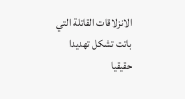الانزلاقات القاتلة التي باتت تشكل تهديدا حقيقيا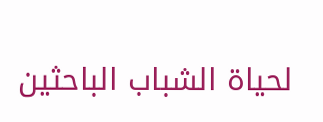لحياة الشباب الباحثين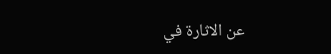عن الاثارة في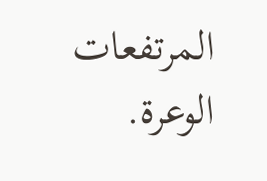المرتفعات الوعرة.